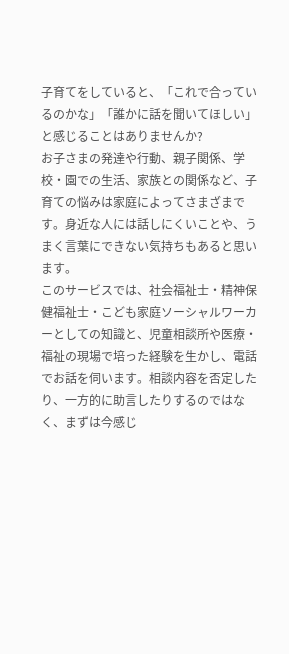子育てをしていると、「これで合っているのかな」「誰かに話を聞いてほしい」と感じることはありませんか?
お子さまの発達や行動、親子関係、学校・園での生活、家族との関係など、子育ての悩みは家庭によってさまざまです。身近な人には話しにくいことや、うまく言葉にできない気持ちもあると思います。
このサービスでは、社会福祉士・精神保健福祉士・こども家庭ソーシャルワーカーとしての知識と、児童相談所や医療・福祉の現場で培った経験を生かし、電話でお話を伺います。相談内容を否定したり、一方的に助言したりするのではなく、まずは今感じ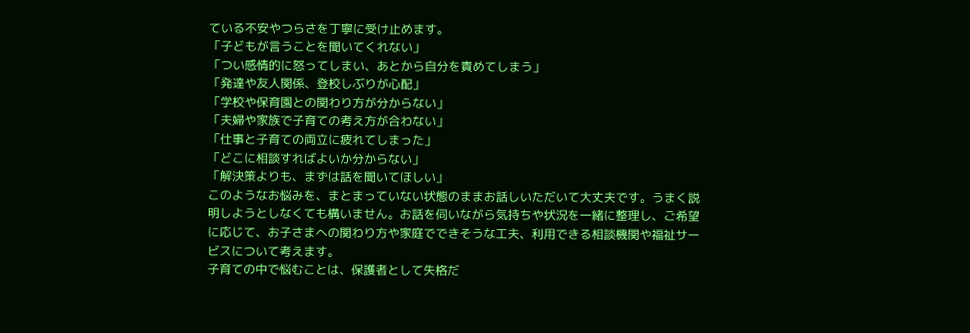ている不安やつらさを丁寧に受け止めます。
「子どもが言うことを聞いてくれない」
「つい感情的に怒ってしまい、あとから自分を責めてしまう」
「発達や友人関係、登校しぶりが心配」
「学校や保育園との関わり方が分からない」
「夫婦や家族で子育ての考え方が合わない」
「仕事と子育ての両立に疲れてしまった」
「どこに相談すればよいか分からない」
「解決策よりも、まずは話を聞いてほしい」
このようなお悩みを、まとまっていない状態のままお話しいただいて大丈夫です。うまく説明しようとしなくても構いません。お話を伺いながら気持ちや状況を一緒に整理し、ご希望に応じて、お子さまへの関わり方や家庭でできそうな工夫、利用できる相談機関や福祉サービスについて考えます。
子育ての中で悩むことは、保護者として失格だ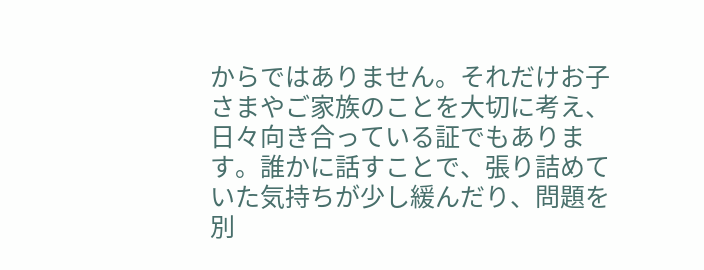からではありません。それだけお子さまやご家族のことを大切に考え、日々向き合っている証でもあります。誰かに話すことで、張り詰めていた気持ちが少し緩んだり、問題を別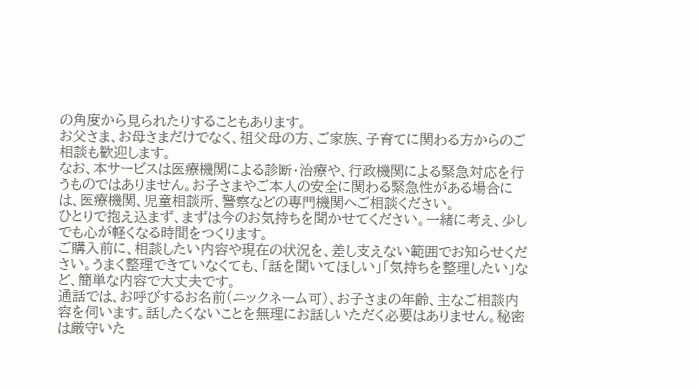の角度から見られたりすることもあります。
お父さま、お母さまだけでなく、祖父母の方、ご家族、子育てに関わる方からのご相談も歓迎します。
なお、本サービスは医療機関による診断・治療や、行政機関による緊急対応を行うものではありません。お子さまやご本人の安全に関わる緊急性がある場合には、医療機関、児童相談所、警察などの専門機関へご相談ください。
ひとりで抱え込まず、まずは今のお気持ちを聞かせてください。一緒に考え、少しでも心が軽くなる時間をつくります。
ご購入前に、相談したい内容や現在の状況を、差し支えない範囲でお知らせください。うまく整理できていなくても、「話を聞いてほしい」「気持ちを整理したい」など、簡単な内容で大丈夫です。
通話では、お呼びするお名前(ニックネーム可)、お子さまの年齢、主なご相談内容を伺います。話したくないことを無理にお話しいただく必要はありません。秘密は厳守いた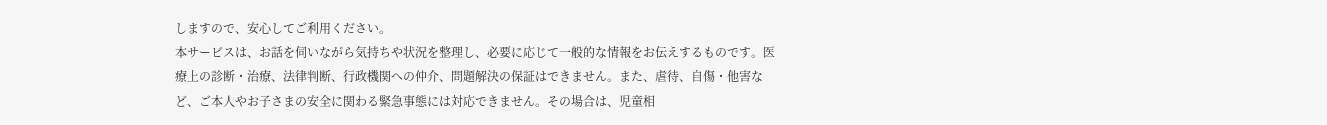しますので、安心してご利用ください。
本サービスは、お話を伺いながら気持ちや状況を整理し、必要に応じて一般的な情報をお伝えするものです。医療上の診断・治療、法律判断、行政機関への仲介、問題解決の保証はできません。また、虐待、自傷・他害など、ご本人やお子さまの安全に関わる緊急事態には対応できません。その場合は、児童相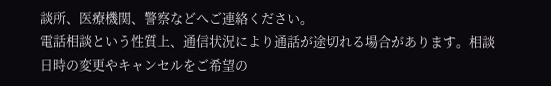談所、医療機関、警察などへご連絡ください。
電話相談という性質上、通信状況により通話が途切れる場合があります。相談日時の変更やキャンセルをご希望の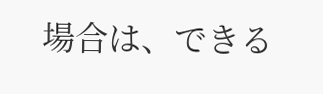場合は、できる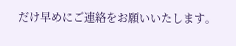だけ早めにご連絡をお願いいたします。